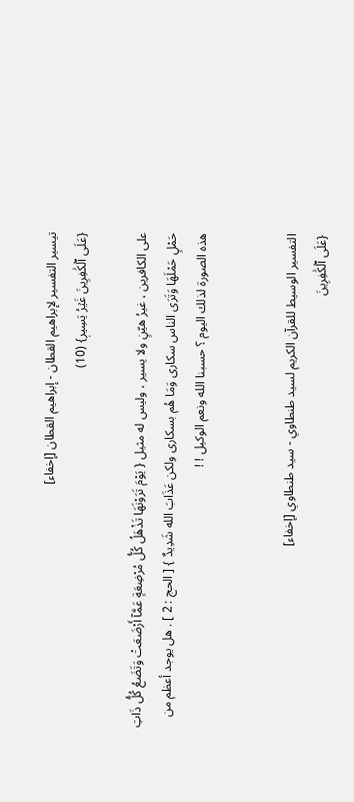تيسير التفسير لإبراهيم القطان - إبراهيم القطان [إخفاء]
{عَلَى ٱلۡكَٰفِرِينَ غَيۡرُ يَسِيرٖ} (10)

على الكافرين ، غيرُ هيّنٍ ولا يسير ، وليس له مثيل { يَوْمَ تَرَوْنَهَا تَذْهَلُ كُلُّ مُرْضِعَةٍ عَمَّآ أَرْضَعَتْ وَتَضَعُ كُلُّ ذَاتِ حَمْلٍ حَمْلَهَا وَتَرَى الناس سكارى وَمَا هُم بسكارى ولكن عَذَابَ الله شَدِيدٌ } [ الحج : 2 ] . هل يوجد أعظم من هذه الصورة لذلك اليوم ؟ حسبنا الله ونعم الوكيل ! !


التفسير الوسيط للقرآن الكريم لسيد طنطاوي - سيد طنطاوي [إخفاء]
{عَلَى ٱلۡكَٰفِرِينَ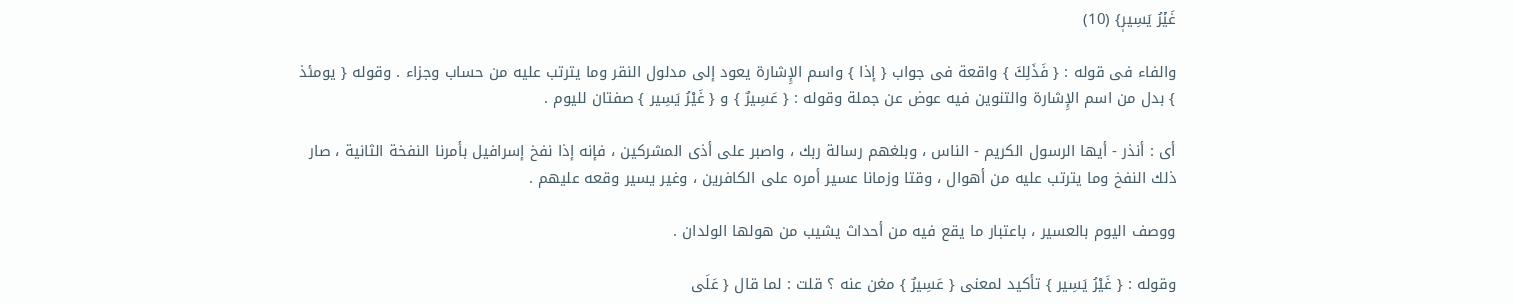غَيۡرُ يَسِيرٖ} (10)

والفاء فى قوله : { فَذَلِكَ } واقعة فى جواب { إذا } واسم الإِشارة يعود إلى مدلول النقر وما يترتب عليه من حساب وجزاء . وقوله { يومئذ } بدل من اسم الإِشارة والتنوين فيه عوض عن جملة وقوله : { عَسِيرٌ } و { غَيْرُ يَسِير } صفتان لليوم .

أى : أنذر - أيها الرسول الكريم - الناس ، وبلغهم رسالة ربك ، واصبر على أذى المشركين ، فإنه إذا نفخ إسرافيل بأمرنا النفخة الثانية ، صار ذلك النفخ وما يترتب عليه من أهوال ، وقتا وزمانا عسير أمره على الكافرين ، وغير يسير وقعه عليهم .

ووصف اليوم بالعسير ، باعتبار ما يقع فيه من أحداث يشيب من هولها الولدان .

وقوله : { غَيْرُ يَسِير } تأكيد لمعنى { عَسِيرٌ } مغن عنه ؟ قلت : لما قال { عَلَى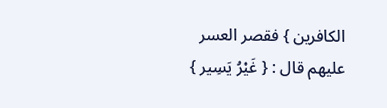الكافرين } فقصر العسر عليهم قال : { غَيْرُ يَسِير }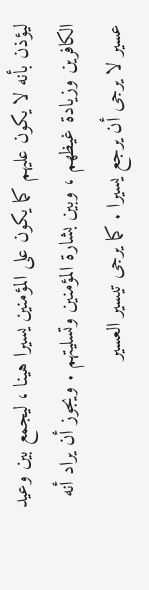ليؤذن بأنه لا يكون عليهم كما يكون على المؤمنين يسيرا هينا ، ليجمع بين وعيد الكافرين وزيادة غيظهم ، وبين بشارة المؤمنين وتسليتهم . ويجوز أن يراد أنه عسير لا يرجى أن يرجع يسيرا . كما يرجى تيسير العسير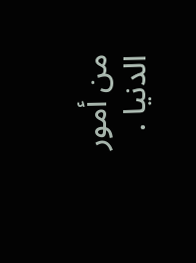من أمور الدنيا .